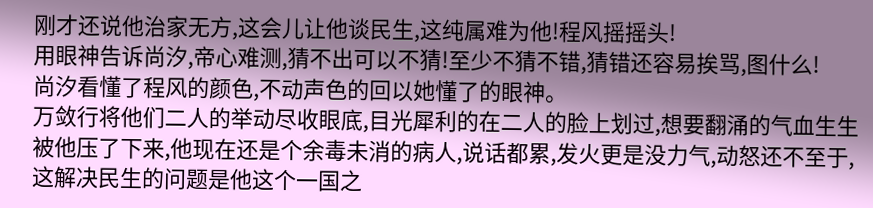刚才还说他治家无方,这会儿让他谈民生,这纯属难为他!程风摇摇头!
用眼神告诉尚汐,帝心难测,猜不出可以不猜!至少不猜不错,猜错还容易挨骂,图什么!
尚汐看懂了程风的颜色,不动声色的回以她懂了的眼神。
万敛行将他们二人的举动尽收眼底,目光犀利的在二人的脸上划过,想要翻涌的气血生生被他压了下来,他现在还是个余毒未消的病人,说话都累,发火更是没力气,动怒还不至于,这解决民生的问题是他这个一国之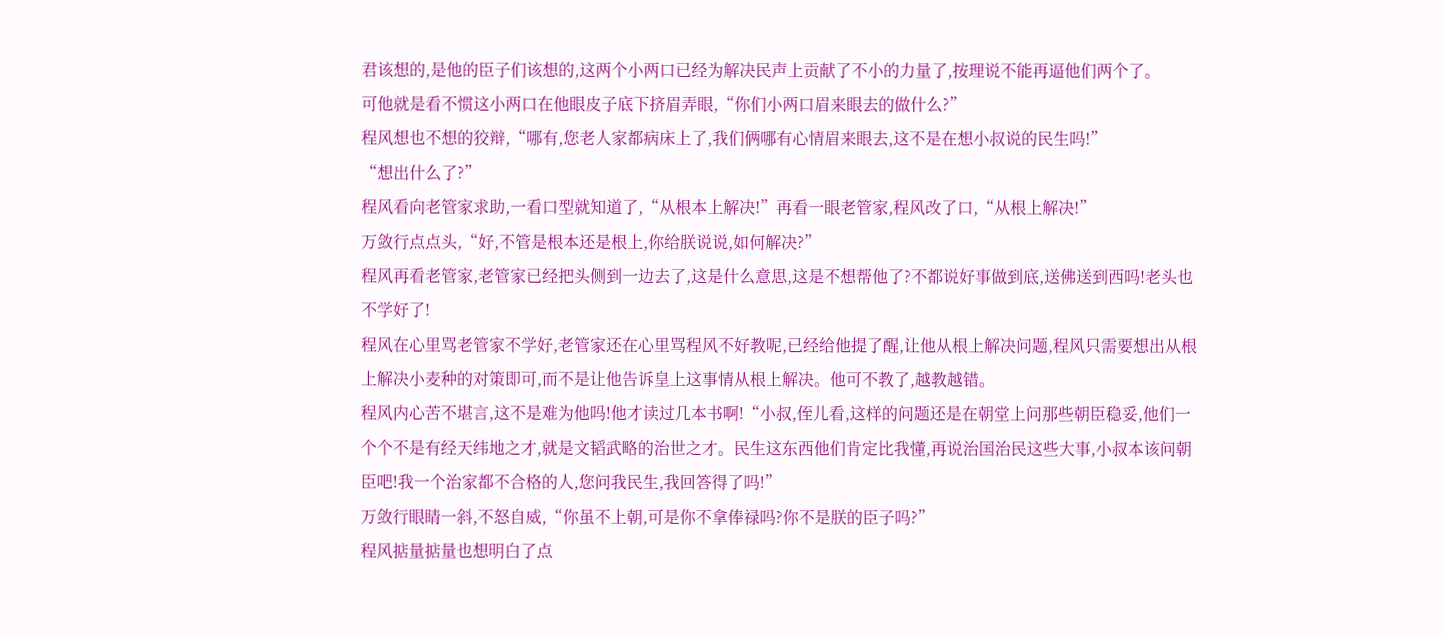君该想的,是他的臣子们该想的,这两个小两口已经为解决民声上贡献了不小的力量了,按理说不能再逼他们两个了。
可他就是看不惯这小两口在他眼皮子底下挤眉弄眼,“你们小两口眉来眼去的做什么?”
程风想也不想的狡辩,“哪有,您老人家都病床上了,我们俩哪有心情眉来眼去,这不是在想小叔说的民生吗!”
“想出什么了?”
程风看向老管家求助,一看口型就知道了,“从根本上解决!”再看一眼老管家,程风改了口,“从根上解决!”
万敛行点点头,“好,不管是根本还是根上,你给朕说说,如何解决?”
程风再看老管家,老管家已经把头侧到一边去了,这是什么意思,这是不想帮他了?不都说好事做到底,送佛送到西吗!老头也不学好了!
程风在心里骂老管家不学好,老管家还在心里骂程风不好教呢,已经给他提了醒,让他从根上解决问题,程风只需要想出从根上解决小麦种的对策即可,而不是让他告诉皇上这事情从根上解决。他可不教了,越教越错。
程风内心苦不堪言,这不是难为他吗!他才读过几本书啊!“小叔,侄儿看,这样的问题还是在朝堂上问那些朝臣稳妥,他们一个个不是有经天纬地之才,就是文韬武略的治世之才。民生这东西他们肯定比我懂,再说治国治民这些大事,小叔本该问朝臣吧!我一个治家都不合格的人,您问我民生,我回答得了吗!”
万敛行眼睛一斜,不怒自威,“你虽不上朝,可是你不拿俸禄吗?你不是朕的臣子吗?”
程风掂量掂量也想明白了点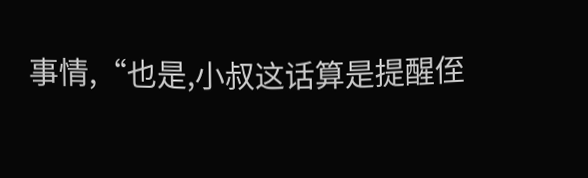事情,“也是,小叔这话算是提醒侄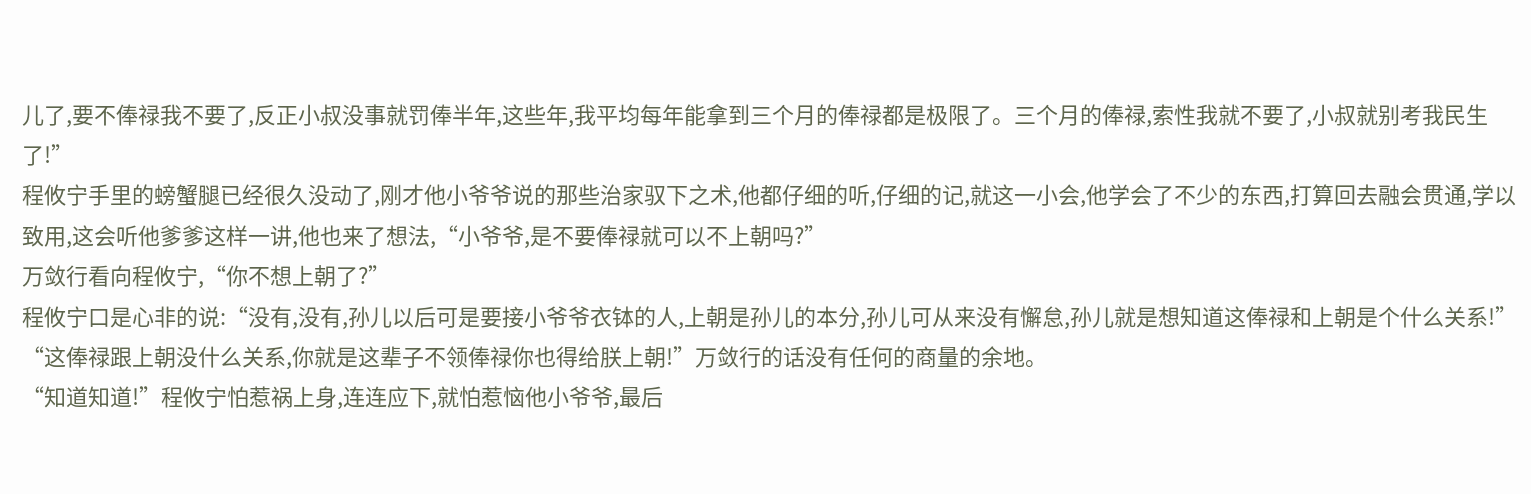儿了,要不俸禄我不要了,反正小叔没事就罚俸半年,这些年,我平均每年能拿到三个月的俸禄都是极限了。三个月的俸禄,索性我就不要了,小叔就别考我民生了!”
程攸宁手里的螃蟹腿已经很久没动了,刚才他小爷爷说的那些治家驭下之术,他都仔细的听,仔细的记,就这一小会,他学会了不少的东西,打算回去融会贯通,学以致用,这会听他爹爹这样一讲,他也来了想法,“小爷爷,是不要俸禄就可以不上朝吗?”
万敛行看向程攸宁,“你不想上朝了?”
程攸宁口是心非的说:“没有,没有,孙儿以后可是要接小爷爷衣钵的人,上朝是孙儿的本分,孙儿可从来没有懈怠,孙儿就是想知道这俸禄和上朝是个什么关系!”
“这俸禄跟上朝没什么关系,你就是这辈子不领俸禄你也得给朕上朝!”万敛行的话没有任何的商量的余地。
“知道知道!”程攸宁怕惹祸上身,连连应下,就怕惹恼他小爷爷,最后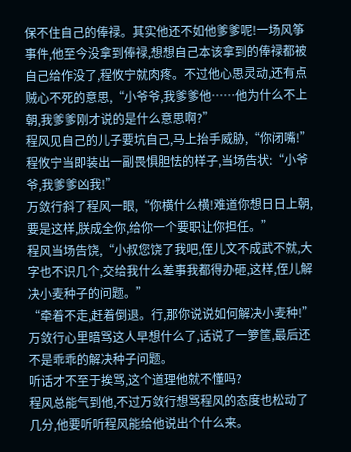保不住自己的俸禄。其实他还不如他爹爹呢!一场风筝事件,他至今没拿到俸禄,想想自己本该拿到的俸禄都被自己给作没了,程攸宁就肉疼。不过他心思灵动,还有点贼心不死的意思,“小爷爷,我爹爹他……他为什么不上朝,我爹爹刚才说的是什么意思啊?”
程风见自己的儿子要坑自己,马上抬手威胁,“你闭嘴!”
程攸宁当即装出一副畏惧胆怯的样子,当场告状:“小爷爷,我爹爹凶我!”
万敛行斜了程风一眼,“你横什么横!难道你想日日上朝,要是这样,朕成全你,给你一个要职让你担任。”
程风当场告饶,“小叔您饶了我吧,侄儿文不成武不就,大字也不识几个,交给我什么差事我都得办砸,这样,侄儿解决小麦种子的问题。”
“牵着不走,赶着倒退。行,那你说说如何解决小麦种!”万敛行心里暗骂这人早想什么了,话说了一箩筐,最后还不是乖乖的解决种子问题。
听话才不至于挨骂,这个道理他就不懂吗?
程风总能气到他,不过万敛行想骂程风的态度也松动了几分,他要听听程风能给他说出个什么来。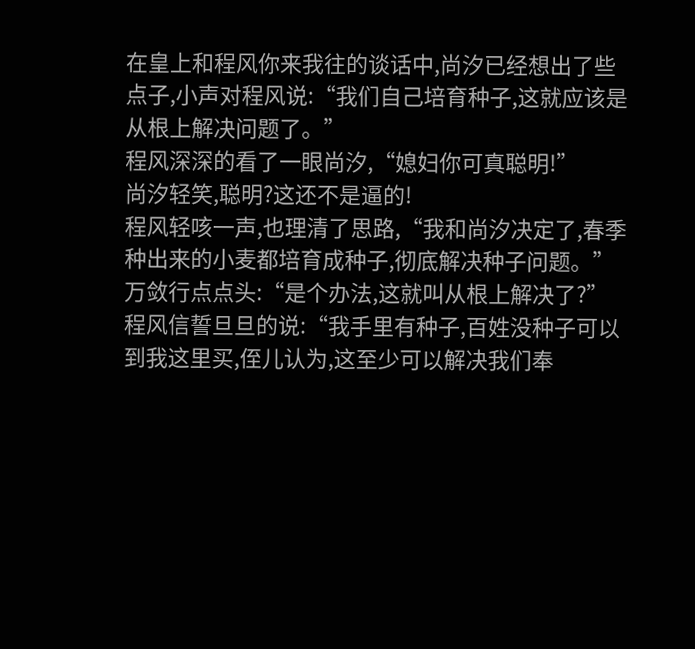在皇上和程风你来我往的谈话中,尚汐已经想出了些点子,小声对程风说:“我们自己培育种子,这就应该是从根上解决问题了。”
程风深深的看了一眼尚汐,“媳妇你可真聪明!”
尚汐轻笑,聪明?这还不是逼的!
程风轻咳一声,也理清了思路,“我和尚汐决定了,春季种出来的小麦都培育成种子,彻底解决种子问题。”
万敛行点点头:“是个办法,这就叫从根上解决了?”
程风信誓旦旦的说:“我手里有种子,百姓没种子可以到我这里买,侄儿认为,这至少可以解决我们奉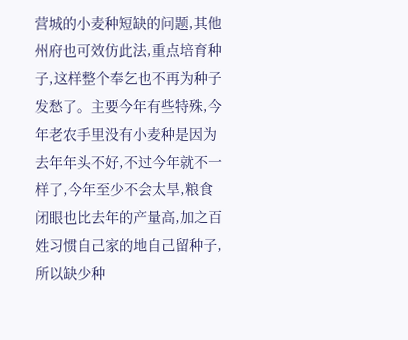营城的小麦种短缺的问题,其他州府也可效仿此法,重点培育种子,这样整个奉乞也不再为种子发愁了。主要今年有些特殊,今年老农手里没有小麦种是因为去年年头不好,不过今年就不一样了,今年至少不会太旱,粮食闭眼也比去年的产量高,加之百姓习惯自己家的地自己留种子,所以缺少种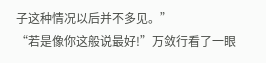子这种情况以后并不多见。”
“若是像你这般说最好!”万敛行看了一眼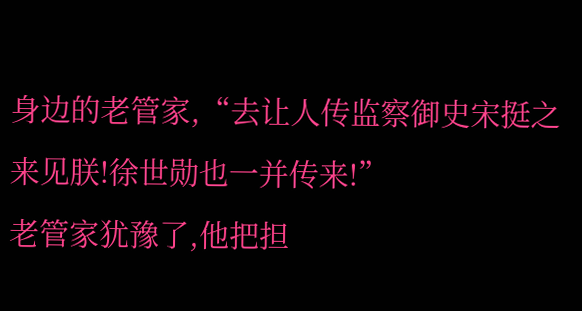身边的老管家,“去让人传监察御史宋挺之来见朕!徐世勋也一并传来!”
老管家犹豫了,他把担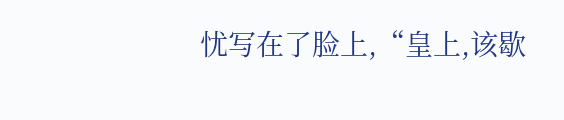忧写在了脸上,“皇上,该歇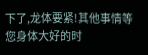下了,龙体要紧!其他事情等您身体大好的时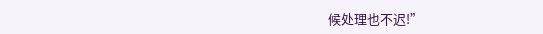候处理也不迟!”